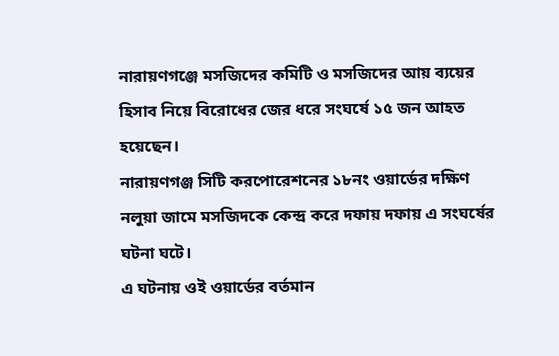নারায়ণগঞ্জে মসজিদের কমিটি ও মসজিদের আয় ব্যয়ের হিসাব নিয়ে বিরোধের জের ধরে সংঘর্ষে ১৫ জন আহত হয়েছেন।
নারায়ণগঞ্জ সিটি করপোরেশনের ১৮নং ওয়ার্ডের দক্ষিণ নলুয়া জামে মসজিদকে কেন্দ্র করে দফায় দফায় এ সংঘর্ষের ঘটনা ঘটে।
এ ঘটনায় ওই ওয়ার্ডের বর্তমান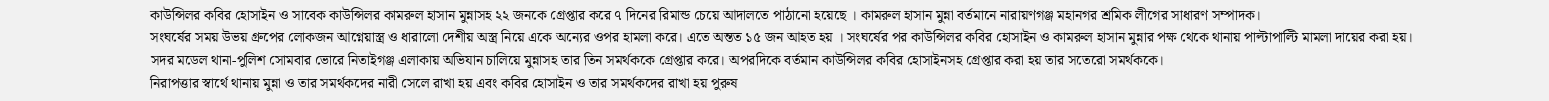কাউন্সিলর কবির হোসাইন ও সাবেক কাউন্সিলর কামরুল হাসান মুন্নাসহ ২২ জনকে গ্রেপ্তার করে ৭ দিনের রিমান্ড চেয়ে আদালতে পাঠানো হয়েছে । কামরুল হাসান মুন্না বর্তমানে নারায়ণগঞ্জ মহানগর শ্রমিক লীগের সাধারণ সম্পাদক।
সংঘর্ষের সময় উভয় গ্রুপের লোকজন আগ্নেয়াস্ত্র ও ধারালো দেশীয় অস্ত্র নিয়ে একে অন্যের ওপর হামলা করে। এতে অন্তত ১৫ জন আহত হয় । সংঘর্ষের পর কাউন্সিলর কবির হোসাইন ও কামরুল হাসান মুন্নার পক্ষ থেকে থানায় পাল্টাপাল্টি মামলা দায়ের করা হয়।
সদর মডেল থানা-পুলিশ সোমবার ভোরে নিতাইগঞ্জ এলাকায় অভিযান চালিয়ে মুন্নাসহ তার তিন সমর্থককে গ্রেপ্তার করে। অপরদিকে বর্তমান কাউন্সিলর কবির হোসাইনসহ গ্রেপ্তার করা হয় তার সতেরো সমর্থককে।
নিরাপত্তার স্বার্থে থানায় মুন্না ও তার সমর্থকদের নারী সেলে রাখা হয় এবং কবির হোসাইন ও তার সমর্থকদের রাখা হয় পুরুষ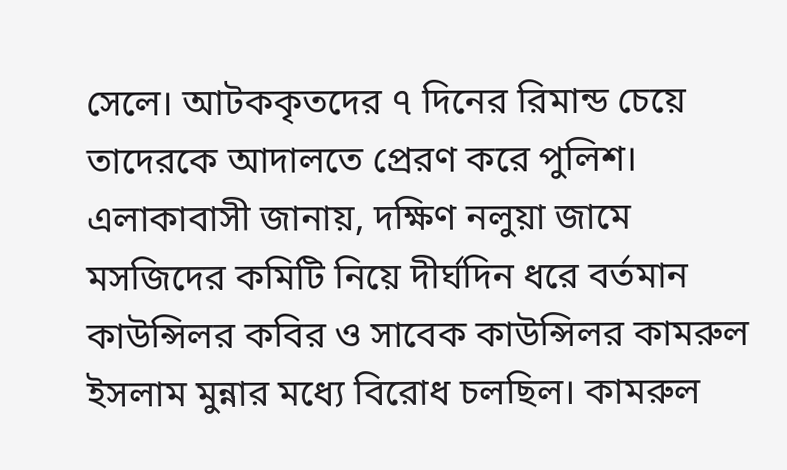সেলে। আটককৃতদের ৭ দিনের রিমান্ড চেয়ে তাদেরকে আদালতে প্রেরণ করে পুলিশ।
এলাকাবাসী জানায়, দক্ষিণ নলুয়া জামে মসজিদের কমিটি নিয়ে দীর্ঘদিন ধরে বর্তমান কাউন্সিলর কবির ও সাবেক কাউন্সিলর কামরুল ইসলাম মুন্নার মধ্যে বিরোধ চলছিল। কামরুল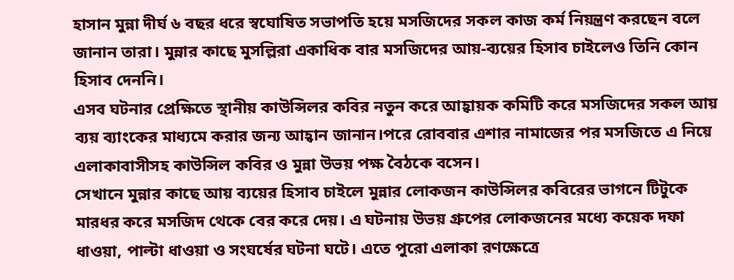হাসান মুন্না দীর্ঘ ৬ বছর ধরে স্বঘোষিত সভাপতি হয়ে মসজিদের সকল কাজ কর্ম নিয়ন্ত্রণ করছেন বলে জানান তারা। মুন্নার কাছে মুসল্লিরা একাধিক বার মসজিদের আয়-ব্যয়ের হিসাব চাইলেও তিনি কোন হিসাব দেননি।
এসব ঘটনার প্রেক্ষিতে স্থানীয় কাউন্সিলর কবির নতুন করে আহ্বায়ক কমিটি করে মসজিদের সকল আয় ব্যয় ব্যাংকের মাধ্যমে করার জন্য আহ্বান জানান।পরে রোববার এশার নামাজের পর মসজিতে এ নিয়ে এলাকাবাসীসহ কাউন্সিল কবির ও মুন্না উভয় পক্ষ বৈঠকে বসেন।
সেখানে মুন্নার কাছে আয় ব্যয়ের হিসাব চাইলে মুন্নার লোকজন কাউন্সিলর কবিরের ভাগনে টিটুকে মারধর করে মসজিদ থেকে বের করে দেয়। এ ঘটনায় উভয় গ্রুপের লোকজনের মধ্যে কয়েক দফা ধাওয়া, পাল্টা ধাওয়া ও সংঘর্ষের ঘটনা ঘটে। এতে পুরো এলাকা রণক্ষেত্রে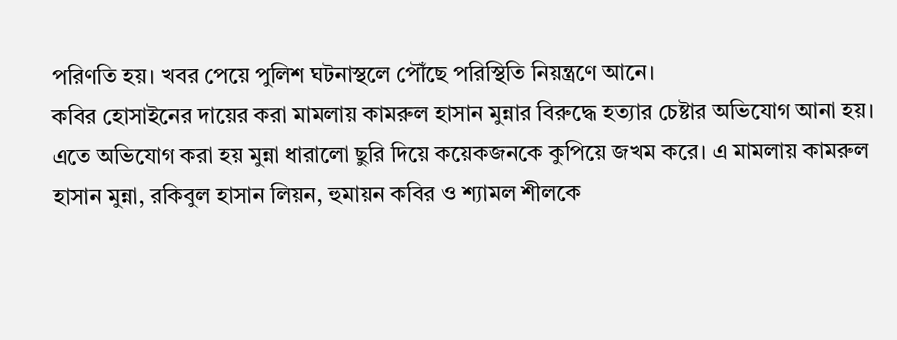পরিণতি হয়। খবর পেয়ে পুলিশ ঘটনাস্থলে পৌঁছে পরিস্থিতি নিয়ন্ত্রণে আনে।
কবির হোসাইনের দায়ের করা মামলায় কামরুল হাসান মুন্নার বিরুদ্ধে হত্যার চেষ্টার অভিযোগ আনা হয়। এতে অভিযোগ করা হয় মুন্না ধারালো ছুরি দিয়ে কয়েকজনকে কুপিয়ে জখম করে। এ মামলায় কামরুল হাসান মুন্না, রকিবুল হাসান লিয়ন, হুমায়ন কবির ও শ্যামল শীলকে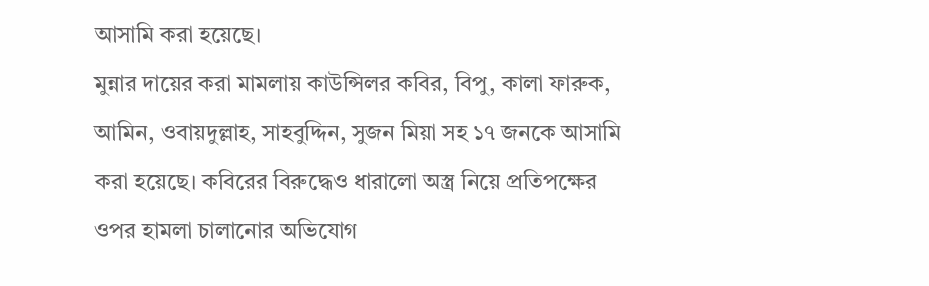আসামি করা হয়েছে।
মুন্নার দায়ের করা মামলায় কাউন্সিলর কবির, বিপু, কালা ফারুক, আমিন, ওবায়দুল্লাহ, সাহবুদ্দিন, সুজন মিয়া সহ ১৭ জনকে আসামি করা হয়েছে। কবিরের বিরুদ্ধেও ধারালো অস্ত্র নিয়ে প্রতিপক্ষের ওপর হামলা চালানোর অভিযোগ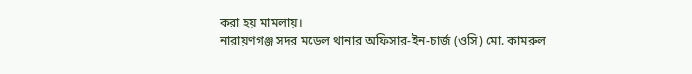করা হয় মামলায়।
নারায়ণগঞ্জ সদর মডেল থানার অফিসার-ইন-চার্জ (ওসি) মো. কামরুল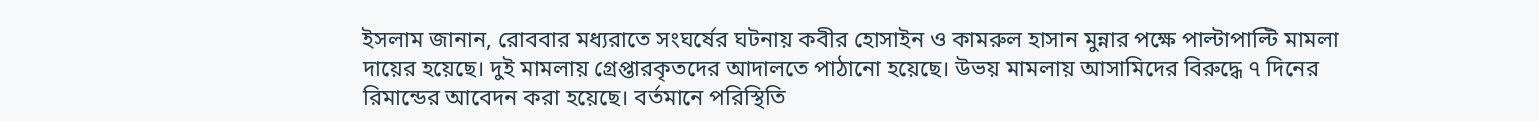ইসলাম জানান, রোববার মধ্যরাতে সংঘর্ষের ঘটনায় কবীর হোসাইন ও কামরুল হাসান মুন্নার পক্ষে পাল্টাপাল্টি মামলা দায়ের হয়েছে। দুই মামলায় গ্রেপ্তারকৃতদের আদালতে পাঠানো হয়েছে। উভয় মামলায় আসামিদের বিরুদ্ধে ৭ দিনের রিমান্ডের আবেদন করা হয়েছে। বর্তমানে পরিস্থিতি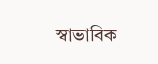স্বাভাবিক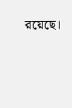রয়েছে।